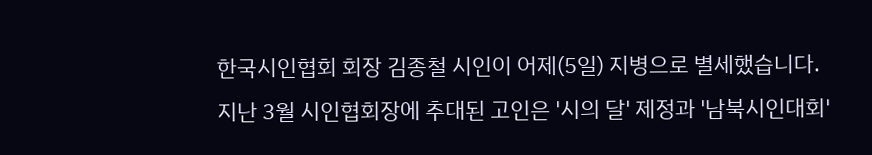한국시인협회 회장 김종철 시인이 어제(5일) 지병으로 별세했습니다.
지난 3월 시인협회장에 추대된 고인은 '시의 달' 제정과 '남북시인대회'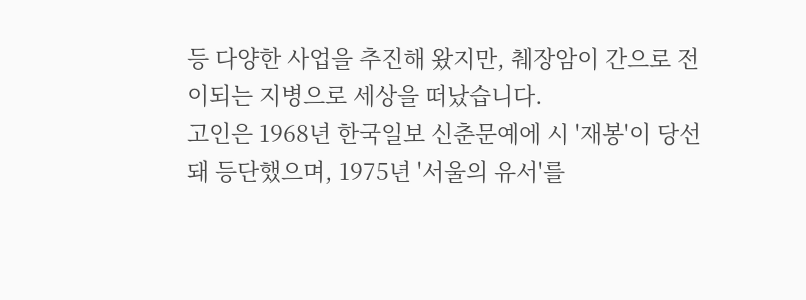등 다양한 사업을 추진해 왔지만, 췌장암이 간으로 전이되는 지병으로 세상을 떠났습니다.
고인은 1968년 한국일보 신춘문예에 시 '재봉'이 당선돼 등단했으며, 1975년 '서울의 유서'를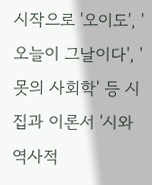시작으로 '오이도', '오늘이 그날이다', '못의 사회학' 등 시집과 이론서 '시와 역사적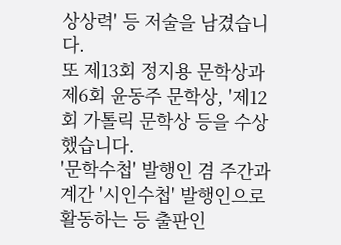상상력' 등 저술을 남겼습니다.
또 제13회 정지용 문학상과 제6회 윤동주 문학상, '제12회 가톨릭 문학상 등을 수상했습니다.
'문학수첩' 발행인 겸 주간과 계간 '시인수첩' 발행인으로 활동하는 등 출판인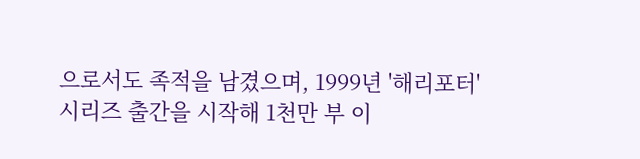으로서도 족적을 남겼으며, 1999년 '해리포터' 시리즈 출간을 시작해 1천만 부 이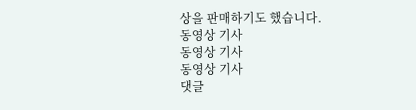상을 판매하기도 했습니다.
동영상 기사
동영상 기사
동영상 기사
댓글